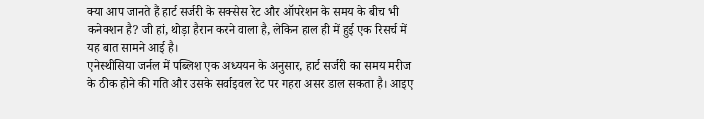क्या आप जानते हैं हार्ट सर्जरी के सक्सेस रेट और ऑपरेशन के समय के बीच भी कनेक्शन है? जी हां, थोड़ा हैरान करने वाला है, लेकिन हाल ही में हुई एक रिसर्च में यह बात सामने आई है।
एनेस्थीसिया जर्नल में पब्लिश एक अध्ययन के अनुसार, हार्ट सर्जरी का समय मरीज के ठीक होने की गति और उसके सर्वाइवल रेट पर गहरा असर डाल सकता है। आइए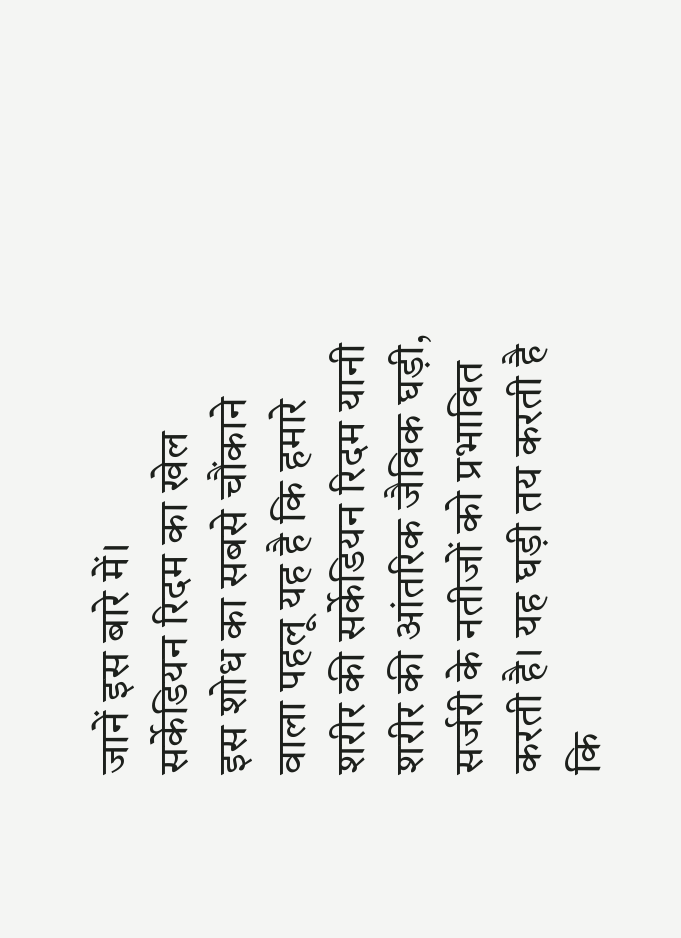जानें इस बारे में।
सर्केडियन रिदम का खेल
इस शोध का सबसे चौंकाने वाला पहलू यह है कि हमारे शरीर की सर्केडियन रिदम यानी शरीर की आंतरिक जैविक घड़ी, सर्जरी के नतीजों को प्रभावित करती है। यह घड़ी तय करती है कि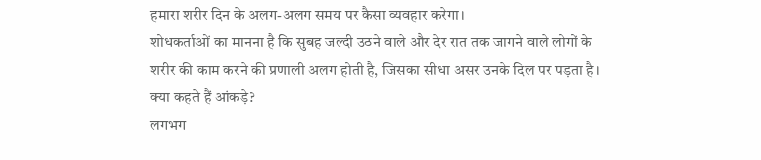हमारा शरीर दिन के अलग-अलग समय पर कैसा व्यवहार करेगा।
शोधकर्ताओं का मानना है कि सुबह जल्दी उठने वाले और देर रात तक जागने वाले लोगों के शरीर की काम करने की प्रणाली अलग होती है, जिसका सीधा असर उनके दिल पर पड़ता है।
क्या कहते हैं आंकड़े?
लगभग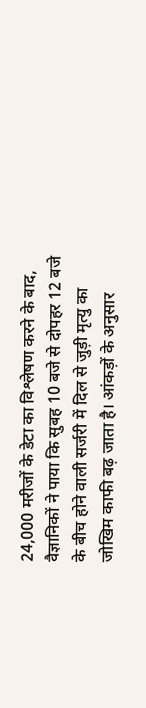24,000 मरीजों के डेटा का विश्लेषण करने के बाद, वैज्ञानिकों ने पाया कि सुबह 10 बजे से दोपहर 12 बजे के बीच होने वाली सर्जरी में दिल से जुड़ी मृत्यु का जोखिम काफी बढ़ जाता है। आंकड़ों के अनुसार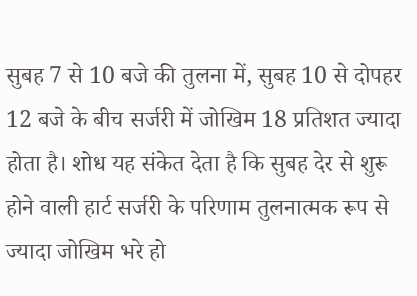सुबह 7 से 10 बजे की तुलना में, सुबह 10 से दोपहर 12 बजे के बीच सर्जरी में जोखिम 18 प्रतिशत ज्यादा होता है। शोध यह संकेत देता है कि सुबह देर से शुरू होने वाली हार्ट सर्जरी के परिणाम तुलनात्मक रूप से ज्यादा जोखिम भरे हो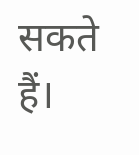सकते हैं।